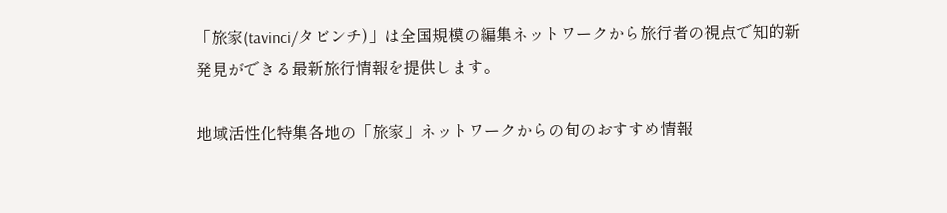「旅家(tavinci/タビンチ)」は全国規模の編集ネットワークから旅行者の視点で知的新発見ができる最新旅行情報を提供します。

地域活性化特集各地の「旅家」ネットワークからの旬のおすすめ情報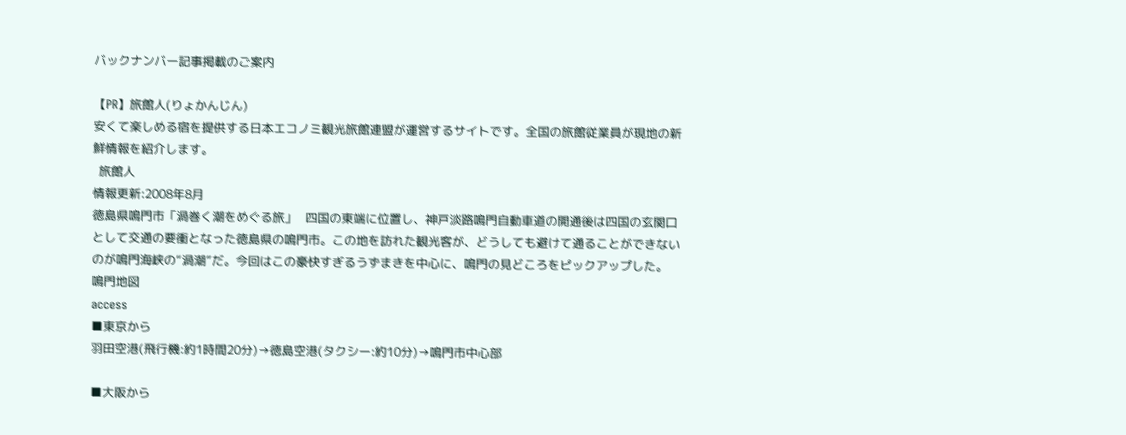バックナンバー記事掲載のご案内

【PR】旅館人(りょかんじん)
安くて楽しめる宿を提供する日本エコノミ観光旅館連盟が運営するサイトです。全国の旅館従業員が現地の新鮮情報を紹介します。
  旅館人
情報更新:2008年8月
徳島県鳴門市「渦巻く潮をめぐる旅」   四国の東端に位置し、神戸淡路鳴門自動車道の開通後は四国の玄関口として交通の要衝となった徳島県の鳴門市。この地を訪れた観光客が、どうしても避けて通ることができないのが鳴門海峡の“渦潮”だ。今回はこの豪快すぎるうずまきを中心に、鳴門の見どころをピックアップした。
鳴門地図
access
■東京から
羽田空港(飛行機:約1時間20分)→徳島空港(タクシー:約10分)→鳴門市中心部

■大阪から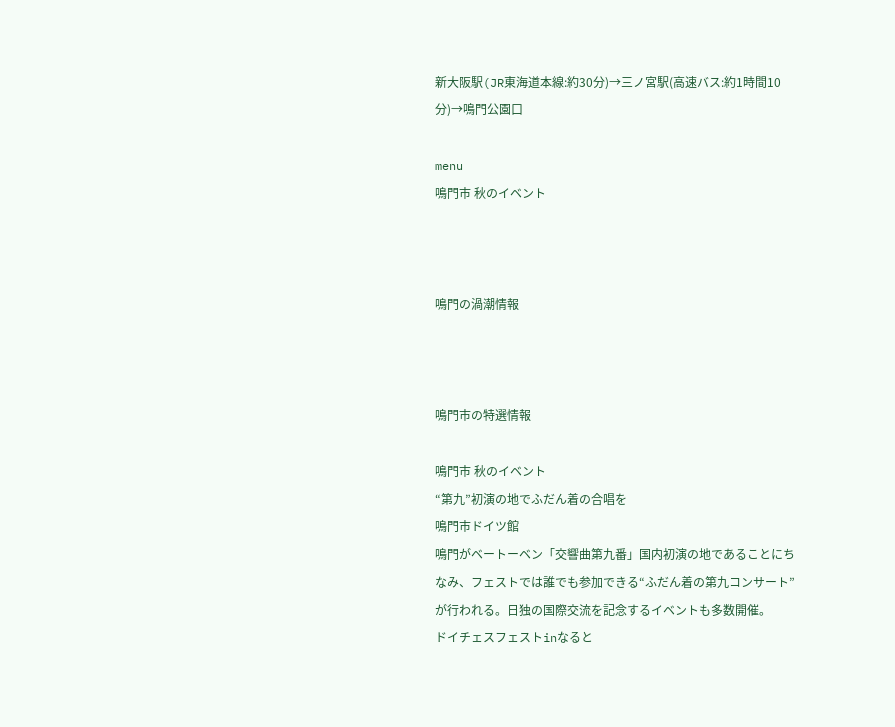新大阪駅(JR東海道本線:約30分)→三ノ宮駅(高速バス:約1時間10分)→鳴門公園口

menu
鳴門市 秋のイベント



鳴門の渦潮情報



鳴門市の特選情報

鳴門市 秋のイベント
“第九”初演の地でふだん着の合唱を
鳴門市ドイツ館
鳴門がベートーベン「交響曲第九番」国内初演の地であることにちなみ、フェストでは誰でも参加できる“ふだん着の第九コンサート”が行われる。日独の国際交流を記念するイベントも多数開催。
ドイチェスフェストinなると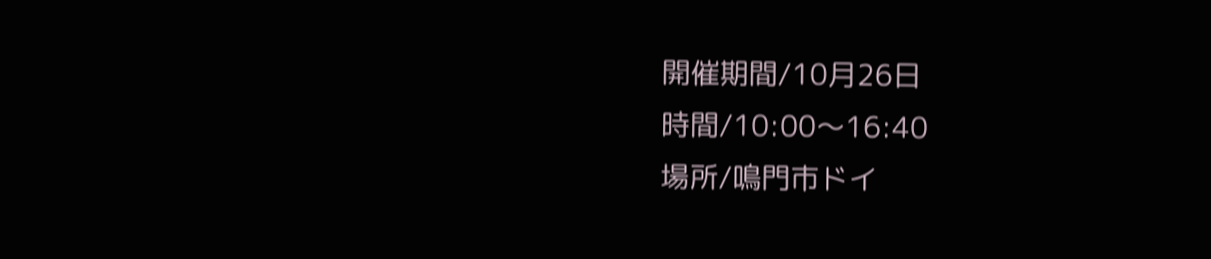開催期間/10月26日
時間/10:00〜16:40
場所/鳴門市ドイ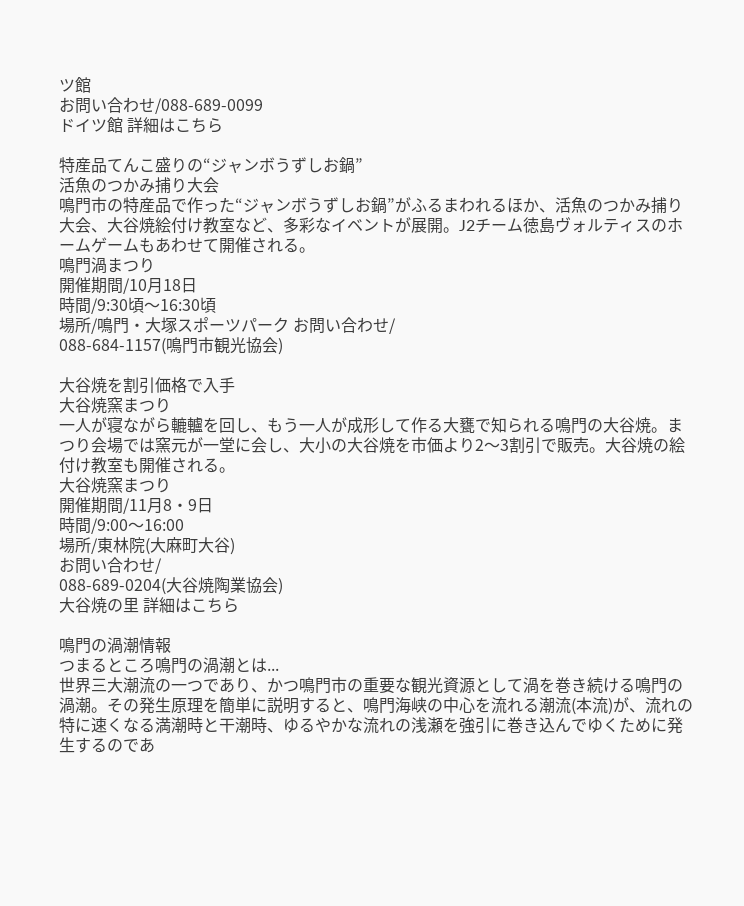ツ館
お問い合わせ/088-689-0099
ドイツ館 詳細はこちら

特産品てんこ盛りの“ジャンボうずしお鍋”
活魚のつかみ捕り大会
鳴門市の特産品で作った“ジャンボうずしお鍋”がふるまわれるほか、活魚のつかみ捕り大会、大谷焼絵付け教室など、多彩なイベントが展開。J2チーム徳島ヴォルティスのホームゲームもあわせて開催される。
鳴門渦まつり
開催期間/10月18日
時間/9:30頃〜16:30頃
場所/鳴門・大塚スポーツパーク お問い合わせ/
088-684-1157(鳴門市観光協会)

大谷焼を割引価格で入手
大谷焼窯まつり
一人が寝ながら轆轤を回し、もう一人が成形して作る大甕で知られる鳴門の大谷焼。まつり会場では窯元が一堂に会し、大小の大谷焼を市価より2〜3割引で販売。大谷焼の絵付け教室も開催される。
大谷焼窯まつり
開催期間/11月8・9日
時間/9:00〜16:00
場所/東林院(大麻町大谷)
お問い合わせ/
088-689-0204(大谷焼陶業協会)
大谷焼の里 詳細はこちら

鳴門の渦潮情報
つまるところ鳴門の渦潮とは...
世界三大潮流の一つであり、かつ鳴門市の重要な観光資源として渦を巻き続ける鳴門の渦潮。その発生原理を簡単に説明すると、鳴門海峡の中心を流れる潮流(本流)が、流れの特に速くなる満潮時と干潮時、ゆるやかな流れの浅瀬を強引に巻き込んでゆくために発生するのであ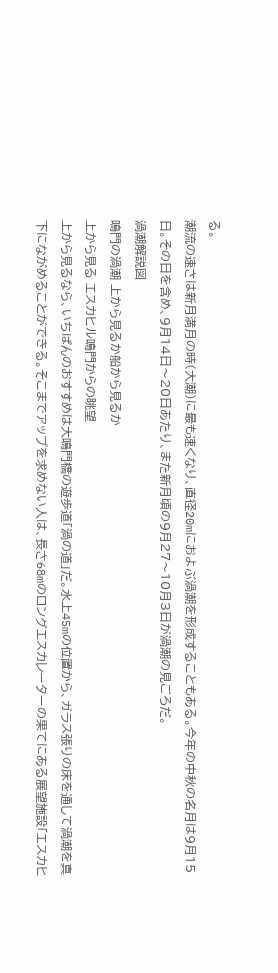る。
潮流の速さは新月満月の時(大潮)に最も速くなり、直径20mにおよぶ渦潮を形成することもある。今年の中秋の名月は9月15日。その日を含め、9月14日〜20日あたり、また新月頃の9月27〜10月3日が渦潮の見ごろだ。
渦潮解説図
鳴門の渦潮 上から見るか船から見るか
上から見る エスカヒル鳴門からの眺望
上から見るなら、いちばんのおすすめは大鳴門橋の遊歩道「渦の道」だ。水上45mの位置から、ガラス張りの床を通して渦潮を真下にながめることができる。そこまでアップを求めない人は、長さ68mのロングエスカレーターの果てにある展望施設「エスカヒ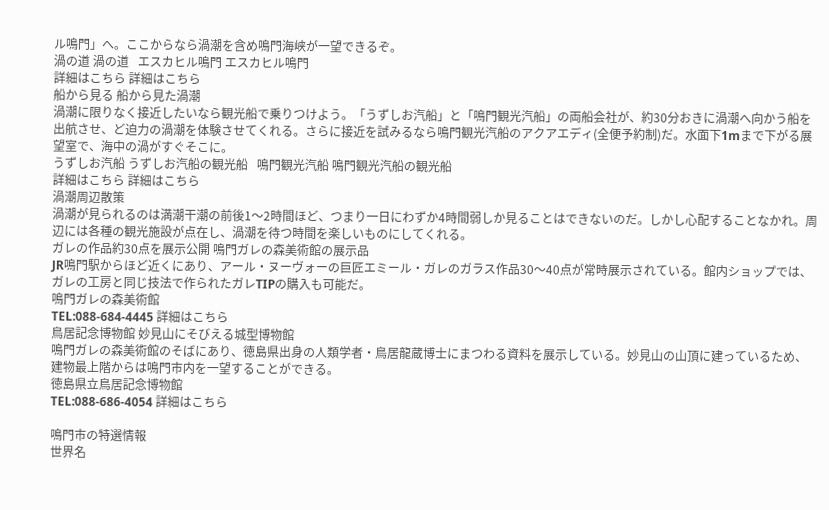ル鳴門」へ。ここからなら渦潮を含め鳴門海峡が一望できるぞ。
渦の道 渦の道   エスカヒル鳴門 エスカヒル鳴門
詳細はこちら 詳細はこちら
船から見る 船から見た渦潮
渦潮に限りなく接近したいなら観光船で乗りつけよう。「うずしお汽船」と「鳴門観光汽船」の両船会社が、約30分おきに渦潮へ向かう船を出航させ、ど迫力の渦潮を体験させてくれる。さらに接近を試みるなら鳴門観光汽船のアクアエディ(全便予約制)だ。水面下1mまで下がる展望室で、海中の渦がすぐそこに。
うずしお汽船 うずしお汽船の観光船   鳴門観光汽船 鳴門観光汽船の観光船
詳細はこちら 詳細はこちら
渦潮周辺散策
渦潮が見られるのは満潮干潮の前後1〜2時間ほど、つまり一日にわずか4時間弱しか見ることはできないのだ。しかし心配することなかれ。周辺には各種の観光施設が点在し、渦潮を待つ時間を楽しいものにしてくれる。
ガレの作品約30点を展示公開 鳴門ガレの森美術館の展示品
JR鳴門駅からほど近くにあり、アール・ヌーヴォーの巨匠エミール・ガレのガラス作品30〜40点が常時展示されている。館内ショップでは、ガレの工房と同じ技法で作られたガレTIPの購入も可能だ。
鳴門ガレの森美術館
TEL:088-684-4445 詳細はこちら
鳥居記念博物館 妙見山にそびえる城型博物館
鳴門ガレの森美術館のそばにあり、徳島県出身の人類学者・鳥居龍蔵博士にまつわる資料を展示している。妙見山の山頂に建っているため、建物最上階からは鳴門市内を一望することができる。
徳島県立鳥居記念博物館
TEL:088-686-4054 詳細はこちら

鳴門市の特選情報
世界名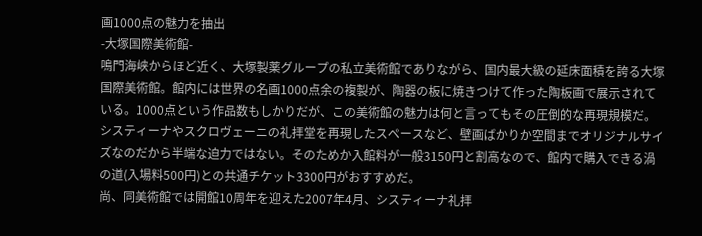画1000点の魅力を抽出
-大塚国際美術館-
鳴門海峡からほど近く、大塚製薬グループの私立美術館でありながら、国内最大級の延床面積を誇る大塚国際美術館。館内には世界の名画1000点余の複製が、陶器の板に焼きつけて作った陶板画で展示されている。1000点という作品数もしかりだが、この美術館の魅力は何と言ってもその圧倒的な再現規模だ。システィーナやスクロヴェーニの礼拝堂を再現したスペースなど、壁画ばかりか空間までオリジナルサイズなのだから半端な迫力ではない。そのためか入館料が一般3150円と割高なので、館内で購入できる渦の道(入場料500円)との共通チケット3300円がおすすめだ。
尚、同美術館では開館10周年を迎えた2007年4月、システィーナ礼拝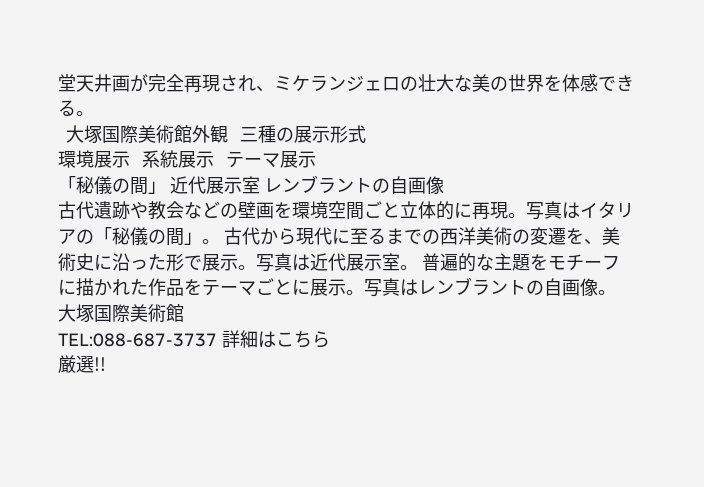堂天井画が完全再現され、ミケランジェロの壮大な美の世界を体感できる。
  大塚国際美術館外観   三種の展示形式
環境展示   系統展示   テーマ展示
「秘儀の間」 近代展示室 レンブラントの自画像
古代遺跡や教会などの壁画を環境空間ごと立体的に再現。写真はイタリアの「秘儀の間」。 古代から現代に至るまでの西洋美術の変遷を、美術史に沿った形で展示。写真は近代展示室。 普遍的な主題をモチーフに描かれた作品をテーマごとに展示。写真はレンブラントの自画像。
大塚国際美術館
TEL:088-687-3737 詳細はこちら
厳選!!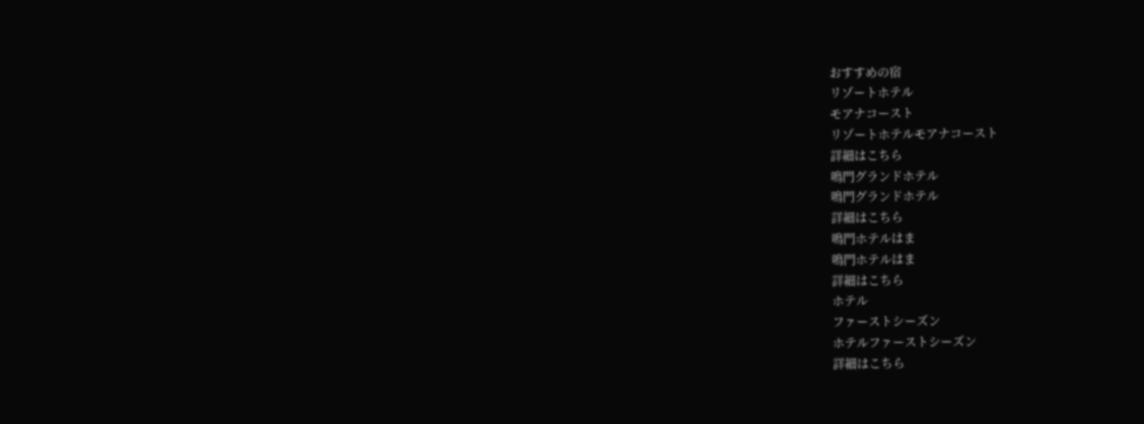おすすめの宿
リゾートホテル
モアナコースト
リゾートホテルモアナコースト
詳細はこちら
鳴門グランドホテル
鳴門グランドホテル
詳細はこちら
鳴門ホテルはま
鳴門ホテルはま
詳細はこちら
ホテル
ファーストシーズン
ホテルファーストシーズン
詳細はこちら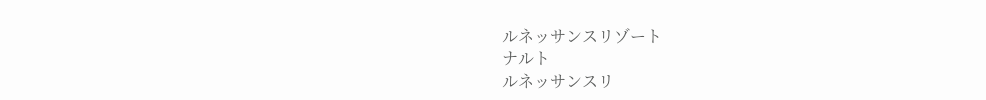ルネッサンスリゾート
ナルト
ルネッサンスリ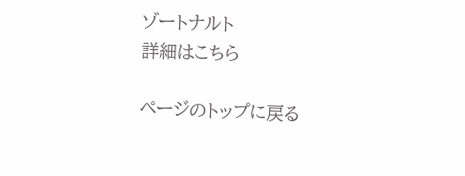ゾートナルト
詳細はこちら

ページのトップに戻る